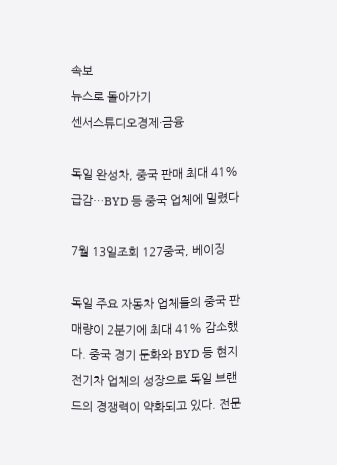속보
뉴스로 돌아가기
센서스튜디오경제·금융

독일 완성차, 중국 판매 최대 41% 급감…BYD 등 중국 업체에 밀렸다

7월 13일조회 127중국, 베이징

독일 주요 자동차 업체들의 중국 판매량이 2분기에 최대 41% 감소했다. 중국 경기 둔화와 BYD 등 현지 전기차 업체의 성장으로 독일 브랜드의 경쟁력이 약화되고 있다. 전문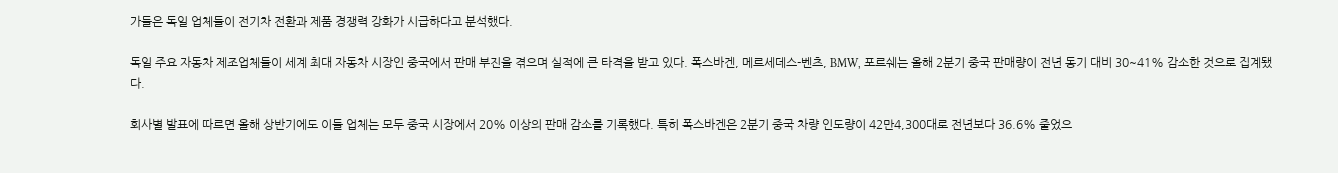가들은 독일 업체들이 전기차 전환과 제품 경쟁력 강화가 시급하다고 분석했다.

독일 주요 자동차 제조업체들이 세계 최대 자동차 시장인 중국에서 판매 부진을 겪으며 실적에 큰 타격을 받고 있다. 폭스바겐, 메르세데스-벤츠, BMW, 포르쉐는 올해 2분기 중국 판매량이 전년 동기 대비 30~41% 감소한 것으로 집계됐다.

회사별 발표에 따르면 올해 상반기에도 이들 업체는 모두 중국 시장에서 20% 이상의 판매 감소를 기록했다. 특히 폭스바겐은 2분기 중국 차량 인도량이 42만4,300대로 전년보다 36.6% 줄었으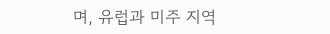며, 유럽과 미주 지역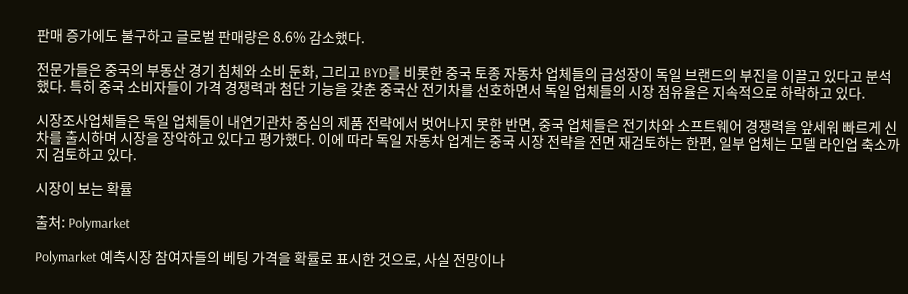판매 증가에도 불구하고 글로벌 판매량은 8.6% 감소했다.

전문가들은 중국의 부동산 경기 침체와 소비 둔화, 그리고 BYD를 비롯한 중국 토종 자동차 업체들의 급성장이 독일 브랜드의 부진을 이끌고 있다고 분석했다. 특히 중국 소비자들이 가격 경쟁력과 첨단 기능을 갖춘 중국산 전기차를 선호하면서 독일 업체들의 시장 점유율은 지속적으로 하락하고 있다.

시장조사업체들은 독일 업체들이 내연기관차 중심의 제품 전략에서 벗어나지 못한 반면, 중국 업체들은 전기차와 소프트웨어 경쟁력을 앞세워 빠르게 신차를 출시하며 시장을 장악하고 있다고 평가했다. 이에 따라 독일 자동차 업계는 중국 시장 전략을 전면 재검토하는 한편, 일부 업체는 모델 라인업 축소까지 검토하고 있다.

시장이 보는 확률

출처: Polymarket

Polymarket 예측시장 참여자들의 베팅 가격을 확률로 표시한 것으로, 사실 전망이나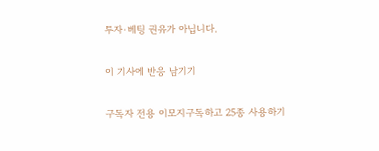투자·베팅 권유가 아닙니다.

이 기사에 반응 남기기

구독자 전용 이모지구독하고 25종 사용하기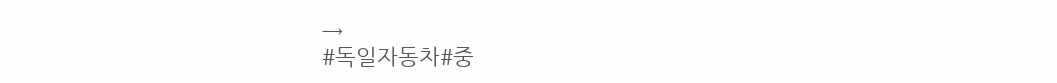→
#독일자동차#중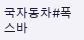국자동차#폭스바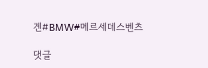겐#BMW#메르세데스벤츠

댓글